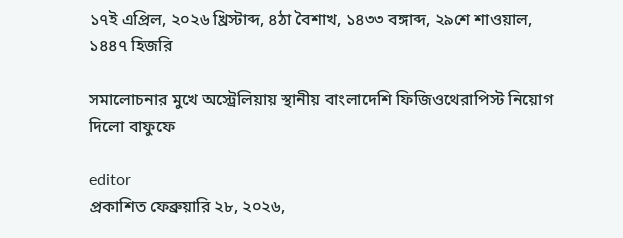১৭ই এপ্রিল, ২০২৬ খ্রিস্টাব্দ, ৪ঠা বৈশাখ, ১৪৩৩ বঙ্গাব্দ, ২৯শে শাওয়াল, ১৪৪৭ হিজরি

সমালোচনার মুখে অস্ট্রেলিয়ায় স্থানীয় বাংলাদেশি ফিজিওথেরাপিস্ট নিয়োগ দিলো বাফুফে

editor
প্রকাশিত ফেব্রুয়ারি ২৮, ২০২৬,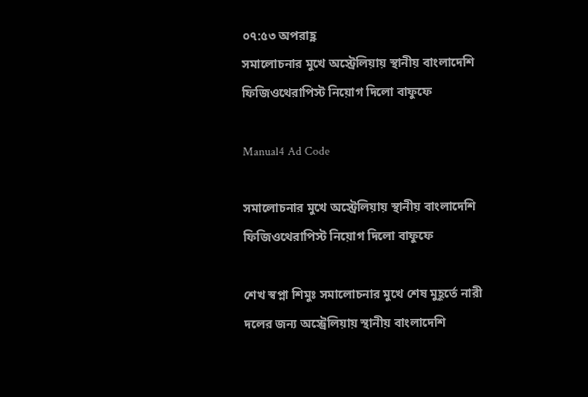০৭:৫৩ অপরাহ্ণ
সমালোচনার মুখে অস্ট্রেলিয়ায় স্থানীয় বাংলাদেশি ফিজিওথেরাপিস্ট নিয়োগ দিলো বাফুফে

Manual4 Ad Code

সমালোচনার মুখে অস্ট্রেলিয়ায় স্থানীয় বাংলাদেশি ফিজিওথেরাপিস্ট নিয়োগ দিলো বাফুফে

শেখ স্বপ্না শিমুঃ সমালোচনার মুখে শেষ মুহূর্তে নারী দলের জন্য অস্ট্রেলিয়ায় স্থানীয় বাংলাদেশি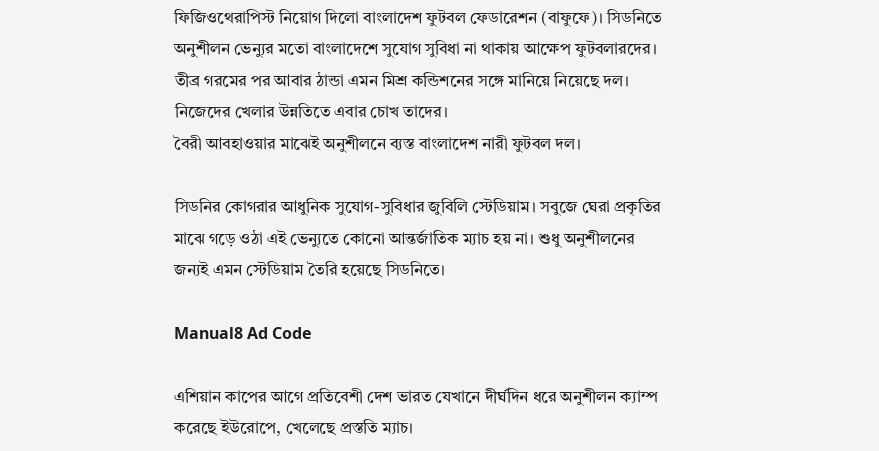ফিজিওথেরাপিস্ট নিয়োগ দিলো বাংলাদেশ ফুটবল ফেডারেশন (বাফুফে)। সিডনিতে অনুশীলন ভেন্যুর মতো বাংলাদেশে সুযোগ সুবিধা না থাকায় আক্ষেপ ফুটবলারদের। তীব্র গরমের পর আবার ঠান্ডা এমন মিশ্র কন্ডিশনের সঙ্গে মানিয়ে নিয়েছে দল। নিজেদের খেলার উন্নতিতে এবার চোখ তাদের।
বৈরী আবহাওয়ার মাঝেই অনুশীলনে ব্যস্ত বাংলাদেশ নারী ফুটবল দল।

সিডনির কোগরার আধুনিক সুযোগ-সুবিধার জুবিলি স্টেডিয়াম। সবুজে ঘেরা প্রকৃতির মাঝে গড়ে ওঠা এই ভেন্যুতে কোনো আন্তর্জাতিক ম্যাচ হয় না। শুধু অনুশীলনের জন্যই এমন স্টেডিয়াম তৈরি হয়েছে সিডনিতে।

Manual8 Ad Code

এশিয়ান কাপের আগে প্রতিবেশী দেশ ভারত যেখানে দীর্ঘদিন ধরে অনুশীলন ক্যাম্প করেছে ইউরোপে, খেলেছে প্রস্ততি ম্যাচ।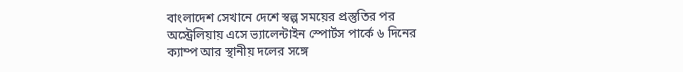বাংলাদেশ সেখানে দেশে স্বল্প সময়ের প্রস্তুতির পর অস্ট্রেলিয়ায় এসে ভ্যালেন্টাইন স্পোর্টস পার্কে ৬ দিনের ক্যাম্প আর স্থানীয় দলের সঙ্গে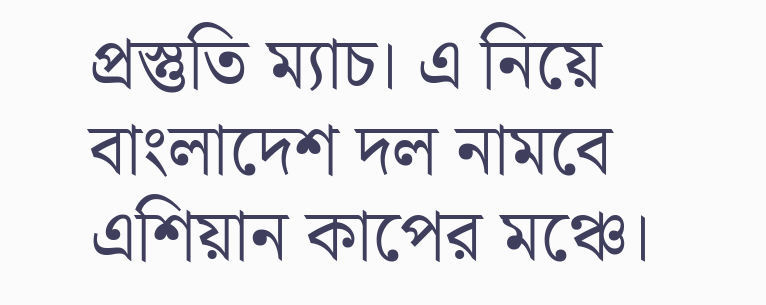প্রস্তুতি ম্যাচ। এ নিয়ে বাংলাদেশ দল নামবে এশিয়ান কাপের মঞ্চে।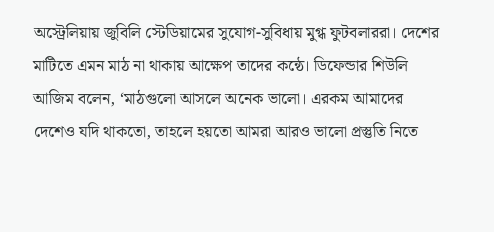অস্ট্রেলিয়ায় জুবিলি স্টেডিয়ামের সুযোগ-সুবিধায় মুগ্ধ ফুটবলাররা। দেশের মাটিতে এমন মাঠ না থাকায় আক্ষেপ তাদের কন্ঠে। ডিফেন্ডার শিউলি আজিম বলেন, ‘মাঠগুলো আসলে অনেক ভালো। এরকম আমাদের দেশেও যদি থাকতো, তাহলে হয়তো আমরা আরও ভালো প্রস্তুতি নিতে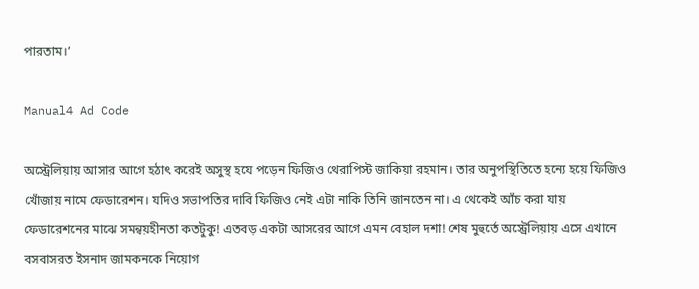পারতাম।’

Manual4 Ad Code

অস্ট্রেলিয়ায় আসার আগে হঠাৎ করেই অসুস্থ হযে পড়েন ফিজিও থেরাপিস্ট জাকিয়া রহমান। তার অনুপস্থিতিতে হন্যে হয়ে ফিজিও খোঁজায় নামে ফেডারেশন। যদিও সভাপতির দাবি ফিজিও নেই এটা নাকি তিনি জানতেন না। এ থেকেই আঁচ করা যায় ফেডারেশনের মাঝে সমন্বয়হীনতা কতটুকু! এতবড় একটা আসরের আগে এমন বেহাল দশা! শেষ মুহুর্তে অস্ট্রেলিয়ায় এসে এখানে বসবাসরত ইসনাদ জামকনকে নিয়োগ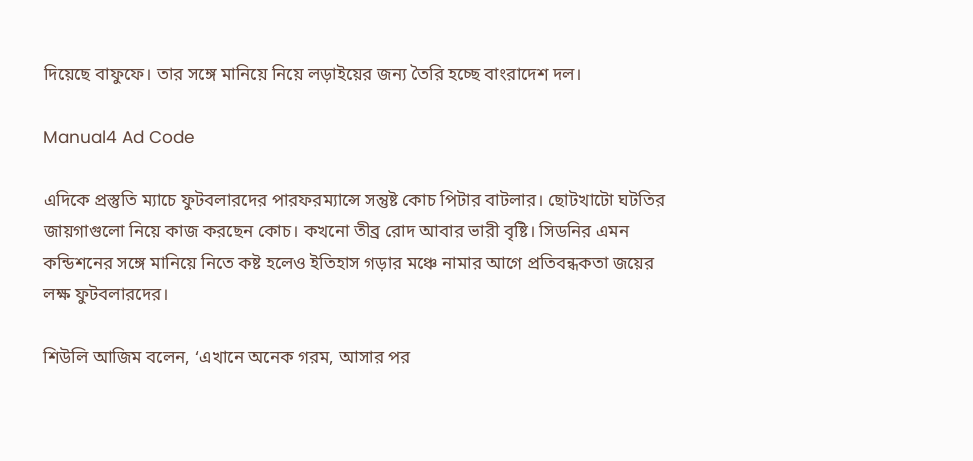দিয়েছে বাফুফে। তার সঙ্গে মানিয়ে নিয়ে লড়াইয়ের জন্য তৈরি হচ্ছে বাংরাদেশ দল।

Manual4 Ad Code

এদিকে প্রস্তুতি ম্যাচে ফুটবলারদের পারফরম্যান্সে সন্তুষ্ট কোচ পিটার বাটলার। ছোটখাটো ঘটতির জায়গাগুলো নিয়ে কাজ করছেন কোচ। কখনো তীব্র রোদ আবার ভারী বৃষ্টি। সিডনির এমন কন্ডিশনের সঙ্গে মানিয়ে নিতে কষ্ট হলেও ইতিহাস গড়ার মঞ্চে নামার আগে প্রতিবন্ধকতা জয়ের লক্ষ ফুটবলারদের।

শিউলি আজিম বলেন, ‘এখানে অনেক গরম, আসার পর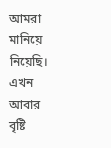আমরা মানিয়ে নিয়েছি। এখন আবার বৃষ্টি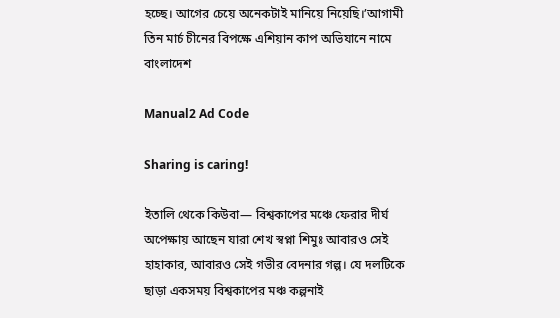হচ্ছে। আগের চেয়ে অনেকটাই মানিয়ে নিয়েছি।’আগামী তিন মার্চ চীনের বিপক্ষে এশিয়ান কাপ অভিযানে নামে বাংলাদেশ

Manual2 Ad Code

Sharing is caring!

ইতালি থেকে কিউবা— বিশ্বকাপের মঞ্চে ফেরার দীর্ঘ অপেক্ষায় আছেন যারা শেখ স্বপ্না শিমুঃ আবারও সেই হাহাকার, আবারও সেই গভীর বেদনার গল্প। যে দলটিকে ছাড়া একসময় বিশ্বকাপের মঞ্চ কল্পনাই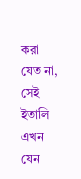করা যেত না, সেই ইতালি এখন যেন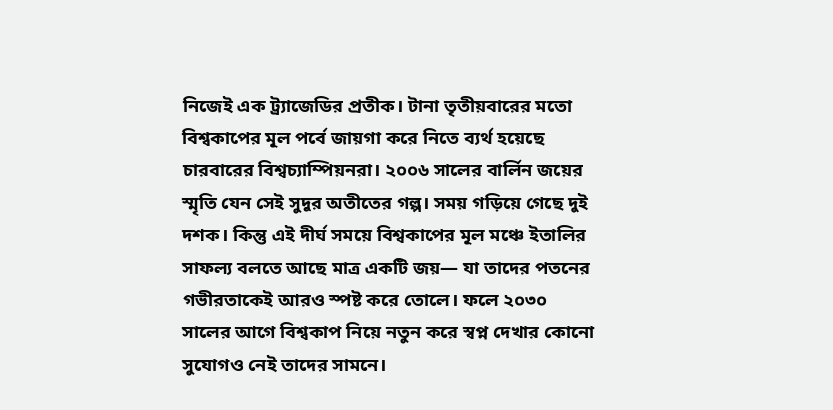নিজেই এক ট্র্যাজেডির প্রতীক। টানা তৃতীয়বারের মতো বিশ্বকাপের মূল পর্বে জায়গা করে নিতে ব্যর্থ হয়েছে চারবারের বিশ্বচ্যাম্পিয়নরা। ২০০৬ সালের বার্লিন জয়ের স্মৃতি যেন সেই সুদূর অতীতের গল্প। সময় গড়িয়ে গেছে দুই দশক। কিন্তু এই দীর্ঘ সময়ে বিশ্বকাপের মূল মঞ্চে ইতালির সাফল্য বলতে আছে মাত্র একটি জয়— যা তাদের পতনের গভীরতাকেই আরও স্পষ্ট করে তোলে। ফলে ২০৩০ সালের আগে বিশ্বকাপ নিয়ে নতুন করে স্বপ্ন দেখার কোনো সুযোগও নেই তাদের সামনে।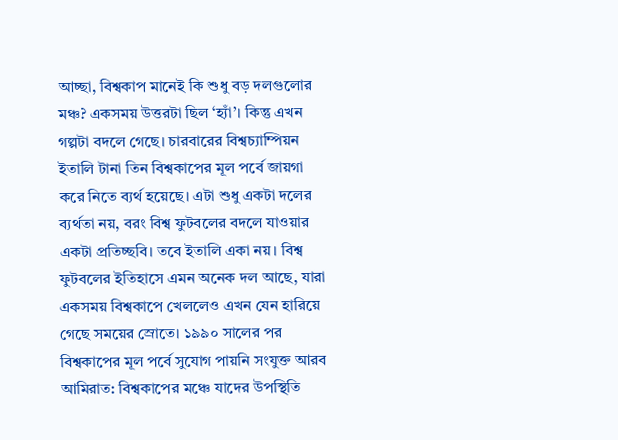আচ্ছা, বিশ্বকাপ মানেই কি শুধু বড় দলগুলোর মঞ্চ? একসময় উত্তরটা ছিল ‘হ্যাঁ’। কিন্তু এখন গল্পটা বদলে গেছে। চারবারের বিশ্বচ্যাম্পিয়ন ইতালি টানা তিন বিশ্বকাপের মূল পর্বে জায়গা করে নিতে ব্যর্থ হয়েছে। এটা শুধু একটা দলের ব্যর্থতা নয়, বরং বিশ্ব ফুটবলের বদলে যাওয়ার একটা প্রতিচ্ছবি। তবে ইতালি একা নয়। বিশ্ব ফুটবলের ইতিহাসে এমন অনেক দল আছে, যারা একসময় বিশ্বকাপে খেললেও এখন যেন হারিয়ে গেছে সময়ের স্রোতে। ১৯৯০ সালের পর বিশ্বকাপের মূল পর্বে সুযোগ পায়নি সংযুক্ত আরব আমিরাত: বিশ্বকাপের মঞ্চে যাদের উপস্থিতি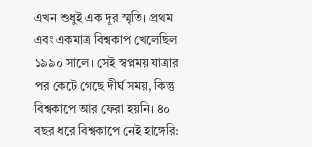এখন শুধুই এক দূর স্মৃতি। প্রথম এবং একমাত্র বিশ্বকাপ খেলেছিল ১৯৯০ সালে। সেই স্বপ্নময় যাত্রার পর কেটে গেছে দীর্ঘ সময়, কিন্তু বিশ্বকাপে আর ফেরা হয়নি। ৪০ বছর ধরে বিশ্বকাপে নেই হাঙ্গেরি: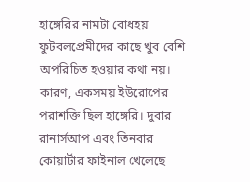হাঙ্গেরির নামটা বোধহয় ফুটবলপ্রেমীদের কাছে খুব বেশি অপরিচিত হওয়ার কথা নয়। কারণ, একসময় ইউরোপের পরাশক্তি ছিল হাঙ্গেরি। দুবার রানার্সআপ এবং তিনবার কোয়ার্টার ফাইনাল খেলেছে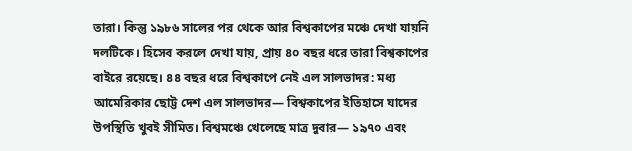তারা। কিন্তু ১৯৮৬ সালের পর থেকে আর বিশ্বকাপের মঞ্চে দেখা যায়নি দলটিকে। হিসেব করলে দেখা যায়, প্রায় ৪০ বছর ধরে তারা বিশ্বকাপের বাইরে রয়েছে। ৪৪ বছর ধরে বিশ্বকাপে নেই এল সালভাদর: মধ্য আমেরিকার ছোট্ট দেশ এল সালভাদর— বিশ্বকাপের ইতিহাসে যাদের উপস্থিতি খুবই সীমিত। বিশ্বমঞ্চে খেলেছে মাত্র দুবার— ১৯৭০ এবং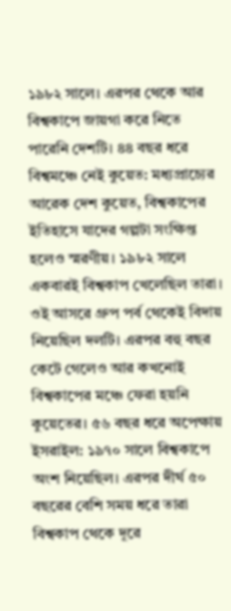১৯৮২ সালে। এরপর থেকে আর বিশ্বকাপে জায়গা করে নিতে পারেনি দেশটি। ৪৪ বছর ধরে বিশ্বমঞ্চে নেই কুয়েত: মধ্যপ্রাচ্যের আরেক দেশ কুয়েত, বিশ্বকাপের ইতিহাসে যাদের গল্পটা সংক্ষিপ্ত হলেও স্মরণীয়। ১৯৮২ সালে একবারই বিশ্বকাপ খেলেছিল তারা। ওই আসরে গ্রুপ পর্ব থেকেই বিদায় নিয়েছিল দলটি। এরপর বহু বছর কেটে গেলেও আর কখনোই বিশ্বকাপের মঞ্চে ফেরা হয়নি কুয়েতের। ৫৬ বছর ধরে অপেক্ষায় ইসরাইল: ১৯৭০ সালে বিশ্বকাপে অংশ নিয়েছিল। এরপর দীর্ঘ ৫০ বছরের বেশি সময় ধরে তারা বিশ্বকাপ থেকে দূরে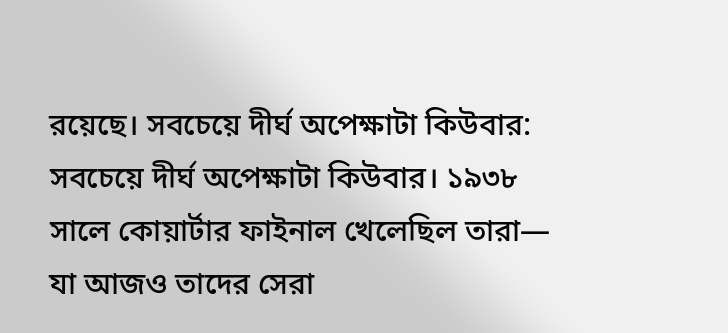রয়েছে। সবচেয়ে দীর্ঘ অপেক্ষাটা কিউবার: সবচেয়ে দীর্ঘ অপেক্ষাটা কিউবার। ১৯৩৮ সালে কোয়ার্টার ফাইনাল খেলেছিল তারা— যা আজও তাদের সেরা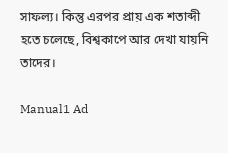সাফল্য। কিন্তু এরপর প্রায় এক শতাব্দী হতে চলেছে, বিশ্বকাপে আর দেখা যায়নি তাদের।

Manual1 Ad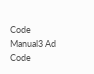Code
Manual3 Ad Code